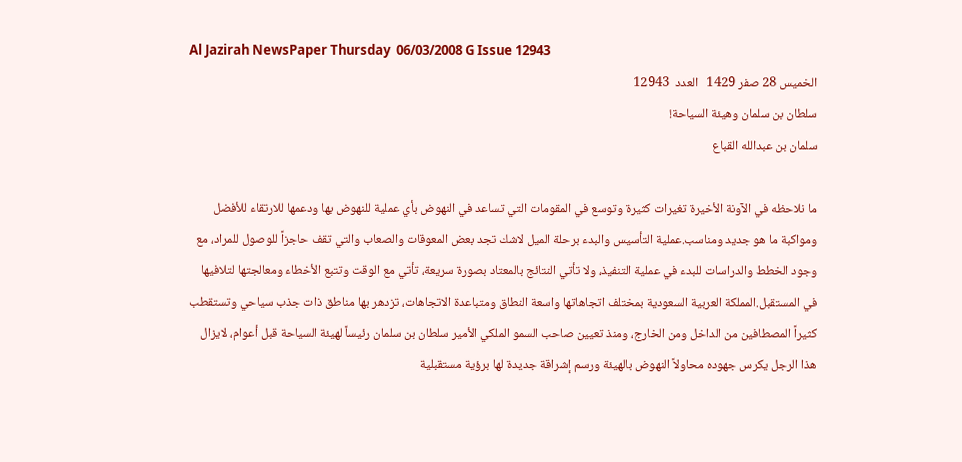Al Jazirah NewsPaper Thursday  06/03/2008 G Issue 12943
الخميس 28 صفر 1429   العدد  12943
سلطان بن سلمان وهيئة السياحة!
سلمان بن عبدالله القباع

ما نلاحظه في الآونة الأخيرة تغيرات كثيرة وتوسع في المقومات التي تساعد في النهوض بأي عملية للنهوض بها ودعمها للارتقاء للأفضل ومواكبة ما هو جديد ومناسب.عملية التأسيس والبدء برحلة الميل لاشك تجد بعض المعوقات والصعاب والتي تقف حاجزاً للوصول للمراد، مع وجود الخطط والدراسات للبدء في عملية التنفيذ، ولا تأتي النتائج بالمعتاد بصورة سريعة، تأتي مع الوقت وتتبع الأخطاء ومعالجتها لتلافيها في المستقبل.المملكة العربية السعودية بمختلف اتجاهاتها واسعة النطاق ومتباعدة الاتجاهات، تزدهر بها مناطق ذات جذب سياحي وتستقطب كثيراً المصطافين من الداخل ومن الخارج، ومنذ تعيين صاحب السمو الملكي الأمير سلطان بن سلمان رئيساً لهيئة السياحة قبل أعوام، لايزال هذا الرجل يكرس جهوده محاولاً النهوض بالهيئة ورسم إشراقة جديدة لها برؤية مستقبلية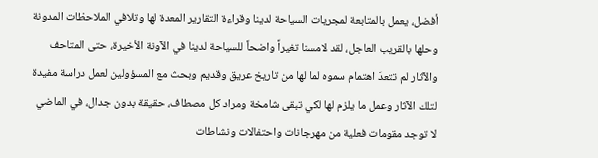أفضل، يعمل بالمتابعة لمجريات السياحة لدينا وقراءة التقارير المعدة لها وتلافي الملاحظات المدونة وحلها بالقريب العاجل، لقد لامسنا تغيراً واضحاً للسياحة لدينا في الآونة الأخيرة، حتى المتاحف والآثار لم تتعدَ اهتمام سموه لما لها من تاريخ عريق وقديم وبحث مع المسؤولين لعمل دراسة مفيدة لتلك الآثار وعمل ما يلزم لها لكي تبقى شامخة ومراد كل مصطاف، حقيقة بدون جدال، في الماضي لا توجد مقومات فعلية من مهرجانات واحتفالات ونشاطات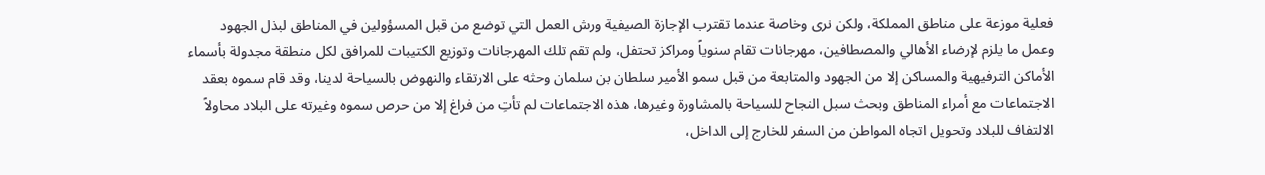فعلية موزعة على مناطق المملكة، ولكن نرى وخاصة عندما تقترب الإجازة الصيفية ورش العمل التي توضع من قبل المسؤولين في المناطق لبذل الجهود وعمل ما يلزم لإرضاء الأهالي والمصطافين، مهرجانات تقام سنوياً ومراكز تحتفل، ولم تقم تلك المهرجانات وتوزيع الكتيبات للمرافق لكل منطقة مجدولة بأسماء الأماكن الترفيهية والمساكن إلا من الجهود والمتابعة من قبل سمو الأمير سلطان بن سلمان وحثه على الارتقاء والنهوض بالسياحة لدينا، وقد قام سموه بعقد الاجتماعات مع أمراء المناطق وبحث سبل النجاح للسياحة بالمشاورة وغيرها، هذه الاجتماعات لم تأتِ من فراغ إلا من حرص سموه وغيرته على البلاد محاولاً الالتفاف للبلاد وتحويل اتجاه المواطن من السفر للخارج إلى الداخل،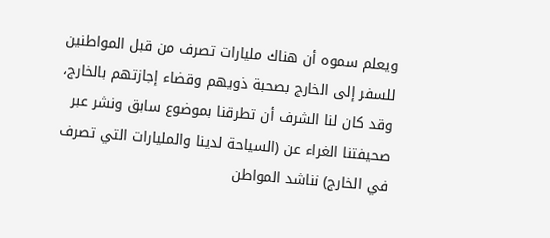ويعلم سموه أن هناك مليارات تصرف من قبل المواطنين للسفر إلى الخارج بصحبة ذويهم وقضاء إجازتهم بالخارج، وقد كان لنا الشرف أن تطرقنا بموضوع سابق ونشر عبر صحيفتنا الغراء عن (السياحة لدينا والمليارات التي تصرف في الخارج) نناشد المواطن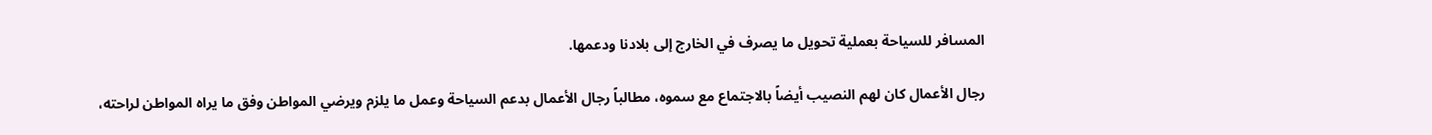المسافر للسياحة بعملية تحويل ما يصرف في الخارج إلى بلادنا ودعمها.

رجال الأعمال كان لهم النصيب أيضاً بالاجتماع مع سموه، مطالباً رجال الأعمال بدعم السياحة وعمل ما يلزم ويرضي المواطن وفق ما يراه المواطن لراحته،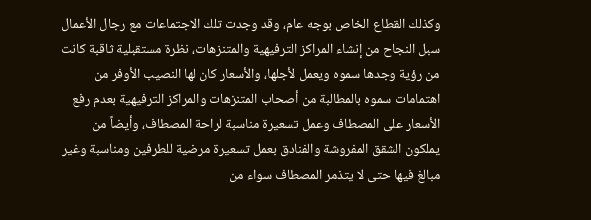وكذلك القطاع الخاص بوجه عام، وقد وجدت تلك الاجتماعات مع رجال الأعمال سبل النجاح من إنشاء المراكز الترفيهية والمتنزهات، نظرة مستقبلية ثاقبة كانت من رؤية وجدها سموه ويعمل لأجلها، والأسعار كان لها النصيب الأوفر من اهتمامات سموه بالمطالبة من أصحاب المتنزهات والمراكز الترفيهية بعدم رفع الأسعار على المصطاف وعمل تسعيرة مناسبة لراحة المصطاف، وأيضاً من يملكون الشقق المفروشة والفنادق بعمل تسعيرة مرضية للطرفين ومناسبة وغير مبالغ فيها حتى لا يتذمر المصطاف سواء من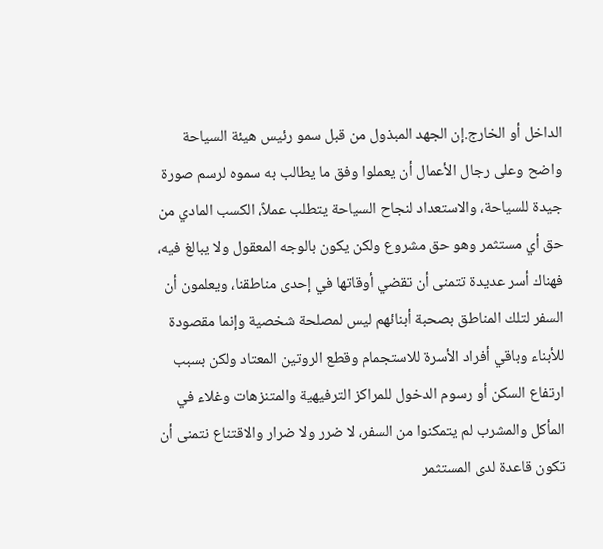الداخل أو الخارج.إن الجهد المبذول من قبل سمو رئيس هيئة السياحة واضح وعلى رجال الأعمال أن يعملوا وفق ما يطالب به سموه لرسم صورة جيدة للسياحة، والاستعداد لنجاح السياحة يتطلب عملاً، الكسب المادي من حق أي مستثمر وهو حق مشروع ولكن يكون بالوجه المعقول ولا يبالغ فيه، فهناك أسر عديدة تتمنى أن تقضي أوقاتها في إحدى مناطقنا، ويعلمون أن السفر لتلك المناطق بصحبة أبنائهم ليس لمصلحة شخصية وإنما مقصودة للأبناء وباقي أفراد الأسرة للاستجمام وقطع الروتين المعتاد ولكن بسبب ارتفاع السكن أو رسوم الدخول للمراكز الترفيهية والمتنزهات وغلاء في المأكل والمشرب لم يتمكنوا من السفر، لا ضرر ولا ضرار والاقتناع نتمنى أن تكون قاعدة لدى المستثمر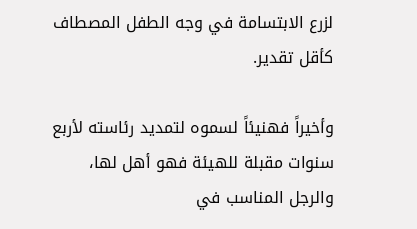لزرع الابتسامة في وجه الطفل المصطاف كأقل تقدير.

وأخيراً فهنيئاً لسموه لتمديد رئاسته لأربع سنوات مقبلة للهيئة فهو أهل لها، والرجل المناسب في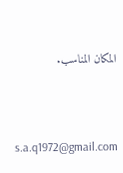المكان المناسب.



s.a.q1972@gmail.com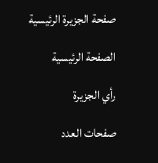صفحة الجزيرة الرئيسية

الصفحة الرئيسية

رأي الجزيرة

صفحات العدد